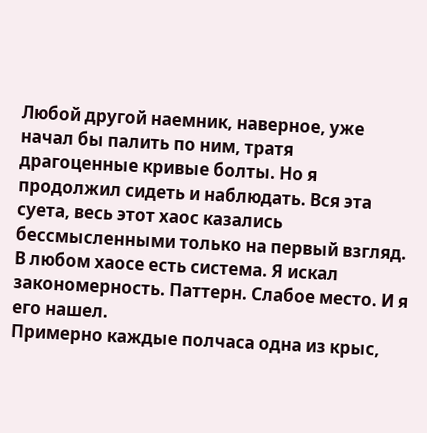Любой другой наемник, наверное, уже начал бы палить по ним, тратя драгоценные кривые болты. Но я продолжил сидеть и наблюдать. Вся эта суета, весь этот хаос казались бессмысленными только на первый взгляд. В любом хаосе есть система. Я искал закономерность. Паттерн. Слабое место. И я его нашел.
Примерно каждые полчаса одна из крыс,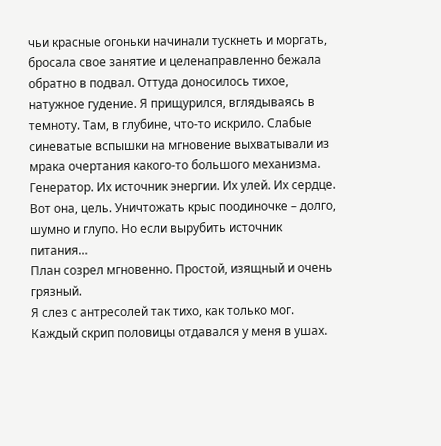чьи красные огоньки начинали тускнеть и моргать, бросала свое занятие и целенаправленно бежала обратно в подвал. Оттуда доносилось тихое, натужное гудение. Я прищурился, вглядываясь в темноту. Там, в глубине, что-то искрило. Слабые синеватые вспышки на мгновение выхватывали из мрака очертания какого-то большого механизма.
Генератор. Их источник энергии. Их улей. Их сердце.
Вот она, цель. Уничтожать крыс поодиночке – долго, шумно и глупо. Но если вырубить источник питания…
План созрел мгновенно. Простой, изящный и очень грязный.
Я слез с антресолей так тихо, как только мог. Каждый скрип половицы отдавался у меня в ушах.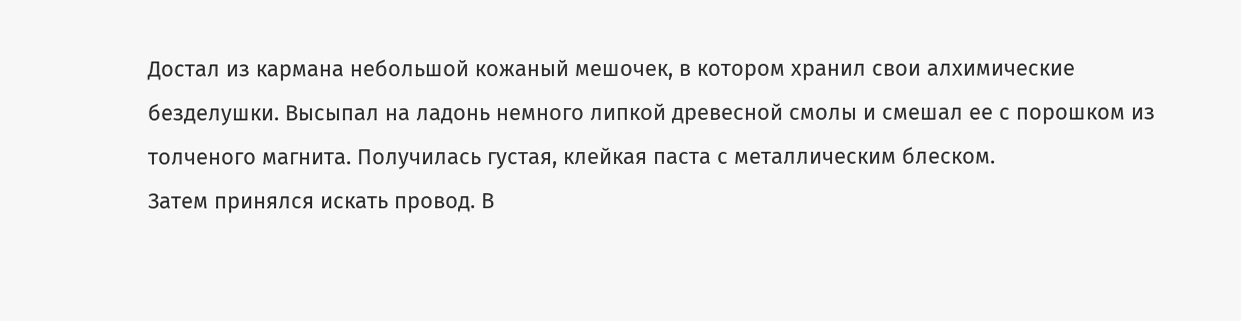Достал из кармана небольшой кожаный мешочек, в котором хранил свои алхимические безделушки. Высыпал на ладонь немного липкой древесной смолы и смешал ее с порошком из толченого магнита. Получилась густая, клейкая паста с металлическим блеском.
Затем принялся искать провод. В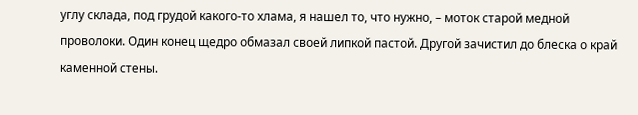углу склада, под грудой какого-то хлама, я нашел то, что нужно, – моток старой медной проволоки. Один конец щедро обмазал своей липкой пастой. Другой зачистил до блеска о край каменной стены.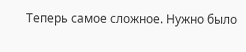Теперь самое сложное. Нужно было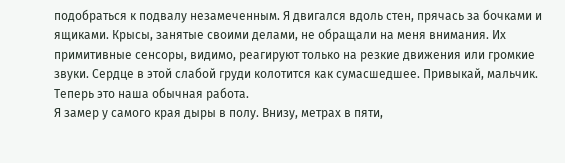подобраться к подвалу незамеченным. Я двигался вдоль стен, прячась за бочками и ящиками. Крысы, занятые своими делами, не обращали на меня внимания. Их примитивные сенсоры, видимо, реагируют только на резкие движения или громкие звуки. Сердце в этой слабой груди колотится как сумасшедшее. Привыкай, мальчик. Теперь это наша обычная работа.
Я замер у самого края дыры в полу. Внизу, метрах в пяти,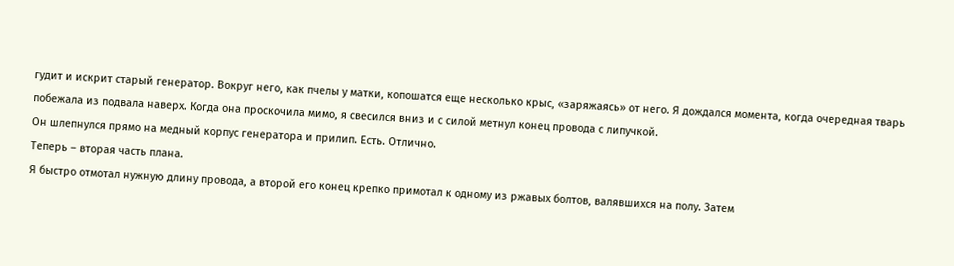гудит и искрит старый генератор. Вокруг него, как пчелы у матки, копошатся еще несколько крыс, «заряжаясь» от него. Я дождался момента, когда очередная тварь побежала из подвала наверх. Когда она проскочила мимо, я свесился вниз и с силой метнул конец провода с липучкой.
Он шлепнулся прямо на медный корпус генератора и прилип. Есть. Отлично.
Теперь – вторая часть плана.
Я быстро отмотал нужную длину провода, а второй его конец крепко примотал к одному из ржавых болтов, валявшихся на полу. Затем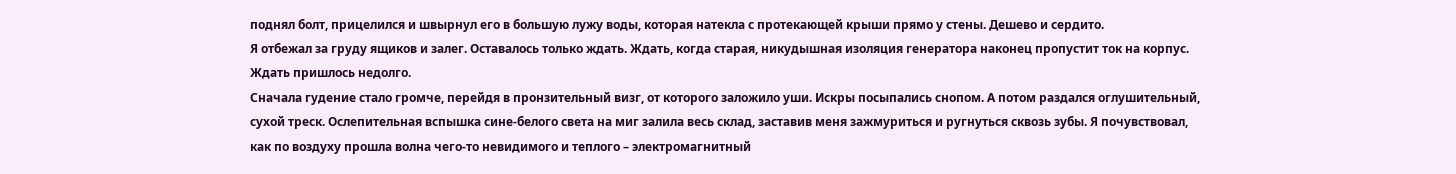поднял болт, прицелился и швырнул его в большую лужу воды, которая натекла с протекающей крыши прямо у стены. Дешево и сердито.
Я отбежал за груду ящиков и залег. Оставалось только ждать. Ждать, когда старая, никудышная изоляция генератора наконец пропустит ток на корпус.
Ждать пришлось недолго.
Сначала гудение стало громче, перейдя в пронзительный визг, от которого заложило уши. Искры посыпались снопом. А потом раздался оглушительный, сухой треск. Ослепительная вспышка сине-белого света на миг залила весь склад, заставив меня зажмуриться и ругнуться сквозь зубы. Я почувствовал, как по воздуху прошла волна чего-то невидимого и теплого – электромагнитный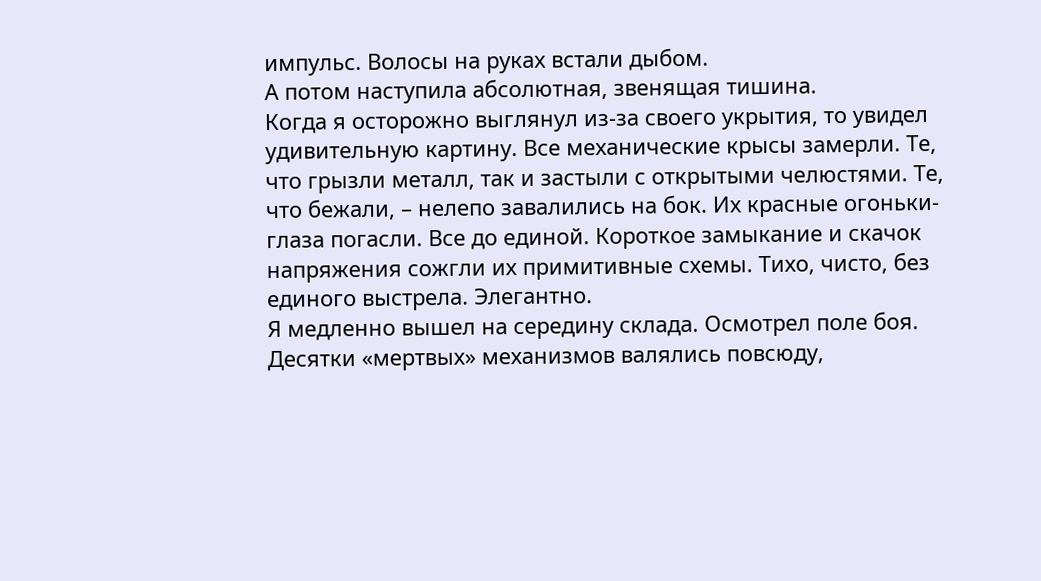импульс. Волосы на руках встали дыбом.
А потом наступила абсолютная, звенящая тишина.
Когда я осторожно выглянул из-за своего укрытия, то увидел удивительную картину. Все механические крысы замерли. Те, что грызли металл, так и застыли с открытыми челюстями. Те, что бежали, – нелепо завалились на бок. Их красные огоньки-глаза погасли. Все до единой. Короткое замыкание и скачок напряжения сожгли их примитивные схемы. Тихо, чисто, без единого выстрела. Элегантно.
Я медленно вышел на середину склада. Осмотрел поле боя. Десятки «мертвых» механизмов валялись повсюду,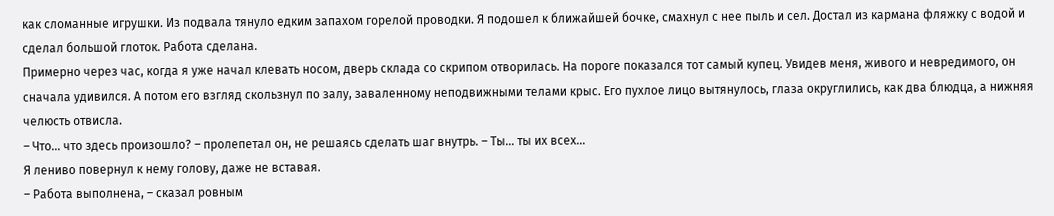как сломанные игрушки. Из подвала тянуло едким запахом горелой проводки. Я подошел к ближайшей бочке, смахнул с нее пыль и сел. Достал из кармана фляжку с водой и сделал большой глоток. Работа сделана.
Примерно через час, когда я уже начал клевать носом, дверь склада со скрипом отворилась. На пороге показался тот самый купец. Увидев меня, живого и невредимого, он сначала удивился. А потом его взгляд скользнул по залу, заваленному неподвижными телами крыс. Его пухлое лицо вытянулось, глаза округлились, как два блюдца, а нижняя челюсть отвисла.
– Что… что здесь произошло? – пролепетал он, не решаясь сделать шаг внутрь. – Ты… ты их всех…
Я лениво повернул к нему голову, даже не вставая.
– Работа выполнена, – сказал ровным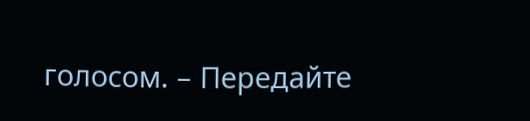голосом. – Передайте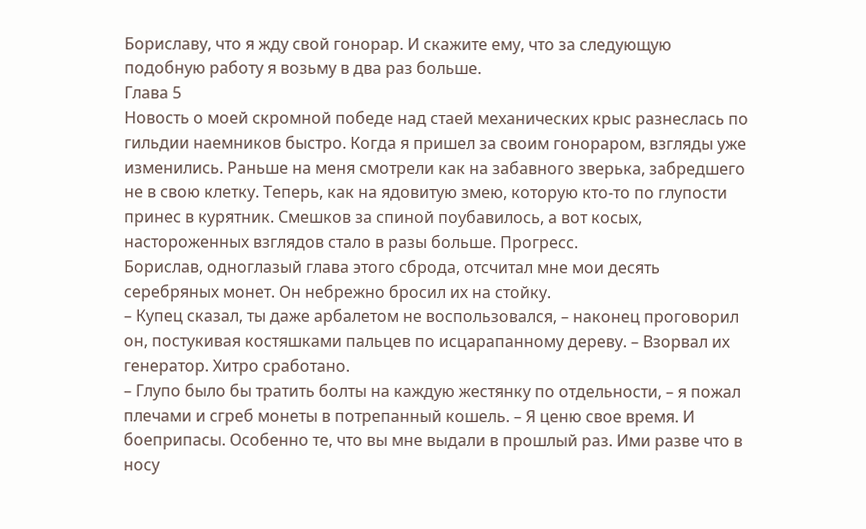Бориславу, что я жду свой гонорар. И скажите ему, что за следующую подобную работу я возьму в два раз больше.
Глава 5
Новость о моей скромной победе над стаей механических крыс разнеслась по гильдии наемников быстро. Когда я пришел за своим гонораром, взгляды уже изменились. Раньше на меня смотрели как на забавного зверька, забредшего не в свою клетку. Теперь, как на ядовитую змею, которую кто-то по глупости принес в курятник. Смешков за спиной поубавилось, а вот косых, настороженных взглядов стало в разы больше. Прогресс.
Борислав, одноглазый глава этого сброда, отсчитал мне мои десять серебряных монет. Он небрежно бросил их на стойку.
– Купец сказал, ты даже арбалетом не воспользовался, – наконец проговорил он, постукивая костяшками пальцев по исцарапанному дереву. – Взорвал их генератор. Хитро сработано.
– Глупо было бы тратить болты на каждую жестянку по отдельности, – я пожал плечами и сгреб монеты в потрепанный кошель. – Я ценю свое время. И боеприпасы. Особенно те, что вы мне выдали в прошлый раз. Ими разве что в носу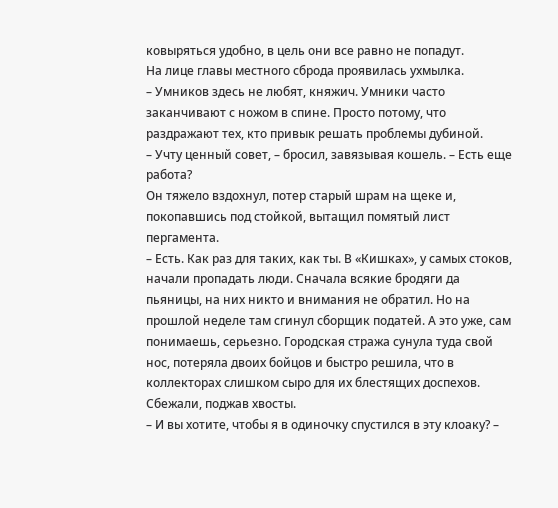ковыряться удобно, в цель они все равно не попадут.
На лице главы местного сброда проявилась ухмылка.
– Умников здесь не любят, княжич. Умники часто заканчивают с ножом в спине. Просто потому, что раздражают тех, кто привык решать проблемы дубиной.
– Учту ценный совет, – бросил, завязывая кошель. – Есть еще работа?
Он тяжело вздохнул, потер старый шрам на щеке и, покопавшись под стойкой, вытащил помятый лист пергамента.
– Есть. Как раз для таких, как ты. В «Кишках», у самых стоков, начали пропадать люди. Сначала всякие бродяги да пьяницы, на них никто и внимания не обратил. Но на прошлой неделе там сгинул сборщик податей. А это уже, сам понимаешь, серьезно. Городская стража сунула туда свой нос, потеряла двоих бойцов и быстро решила, что в коллекторах слишком сыро для их блестящих доспехов. Сбежали, поджав хвосты.
– И вы хотите, чтобы я в одиночку спустился в эту клоаку? –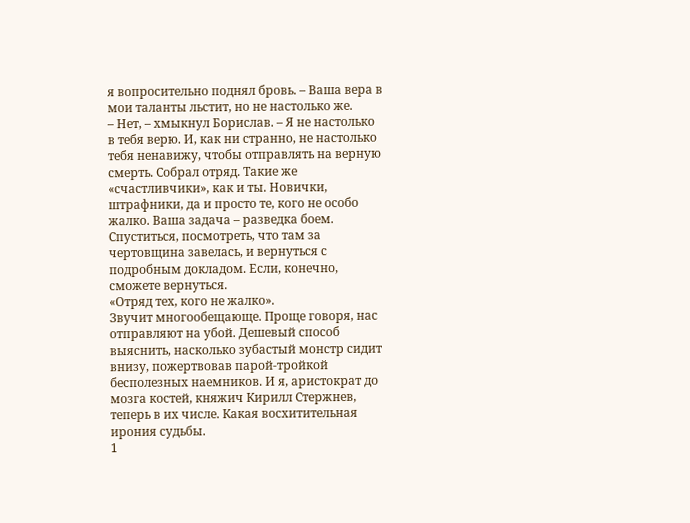я вопросительно поднял бровь. – Ваша вера в мои таланты льстит, но не настолько же.
– Нет, – хмыкнул Борислав. – Я не настолько в тебя верю. И, как ни странно, не настолько тебя ненавижу, чтобы отправлять на верную смерть. Собрал отряд. Такие же «счастливчики», как и ты. Новички, штрафники, да и просто те, кого не особо жалко. Ваша задача – разведка боем. Спуститься, посмотреть, что там за чертовщина завелась, и вернуться с подробным докладом. Если, конечно, сможете вернуться.
«Отряд тех, кого не жалко».
Звучит многообещающе. Проще говоря, нас отправляют на убой. Дешевый способ выяснить, насколько зубастый монстр сидит внизу, пожертвовав парой-тройкой бесполезных наемников. И я, аристократ до мозга костей, княжич Кирилл Стержнев, теперь в их числе. Какая восхитительная ирония судьбы.
1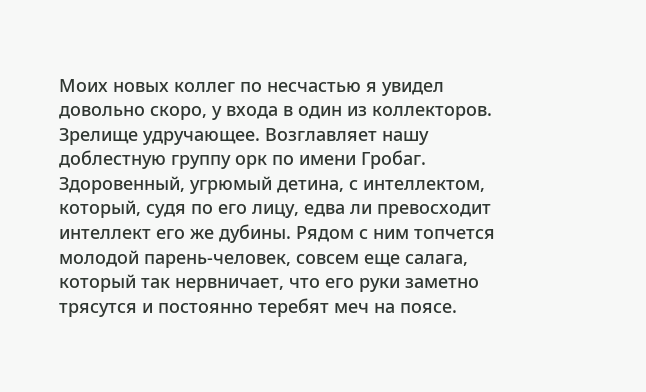Моих новых коллег по несчастью я увидел довольно скоро, у входа в один из коллекторов. Зрелище удручающее. Возглавляет нашу доблестную группу орк по имени Гробаг. Здоровенный, угрюмый детина, с интеллектом, который, судя по его лицу, едва ли превосходит интеллект его же дубины. Рядом с ним топчется молодой парень-человек, совсем еще салага, который так нервничает, что его руки заметно трясутся и постоянно теребят меч на поясе.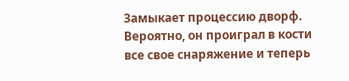Замыкает процессию дворф. Вероятно, он проиграл в кости все свое снаряжение и теперь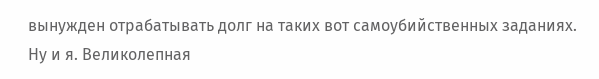вынужден отрабатывать долг на таких вот самоубийственных заданиях. Ну и я. Великолепная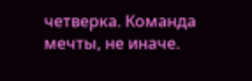четверка. Команда мечты, не иначе.